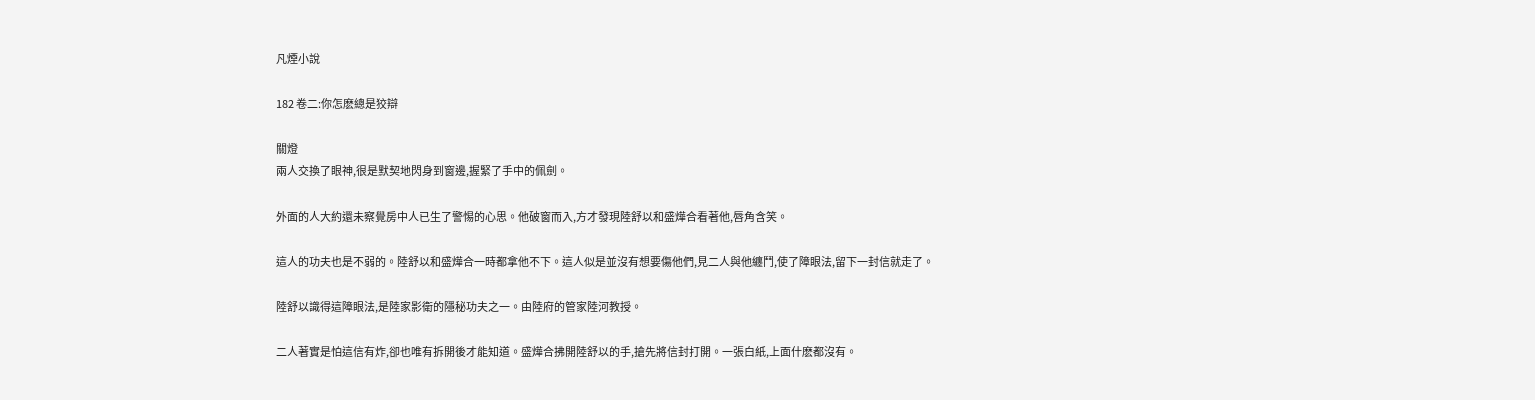凡煙小說

182 卷二:你怎麽總是狡辯

關燈
兩人交換了眼神,很是默契地閃身到窗邊,握緊了手中的佩劍。

外面的人大約還未察覺房中人已生了警惕的心思。他破窗而入,方才發現陸舒以和盛燁合看著他,唇角含笑。

這人的功夫也是不弱的。陸舒以和盛燁合一時都拿他不下。這人似是並沒有想要傷他們,見二人與他纏鬥,使了障眼法,留下一封信就走了。

陸舒以識得這障眼法,是陸家影衛的隱秘功夫之一。由陸府的管家陸河教授。

二人著實是怕這信有炸,卻也唯有拆開後才能知道。盛燁合拂開陸舒以的手,搶先將信封打開。一張白紙,上面什麽都沒有。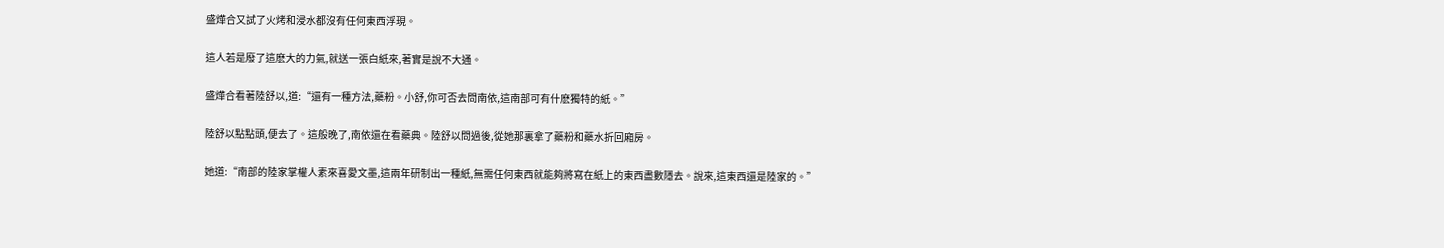盛燁合又試了火烤和浸水都沒有任何東西浮現。

這人若是廢了這麽大的力氣,就送一張白紙來,著實是說不大通。

盛燁合看著陸舒以,道:“還有一種方法,藥粉。小舒,你可否去問南依,這南部可有什麽獨特的紙。”

陸舒以點點頭,便去了。這般晚了,南依還在看藥典。陸舒以問過後,從她那裏拿了藥粉和藥水折回廂房。

她道:“南部的陸家掌權人素來喜愛文墨,這兩年研制出一種紙,無需任何東西就能夠將寫在紙上的東西盡數隱去。說來,這東西還是陸家的。”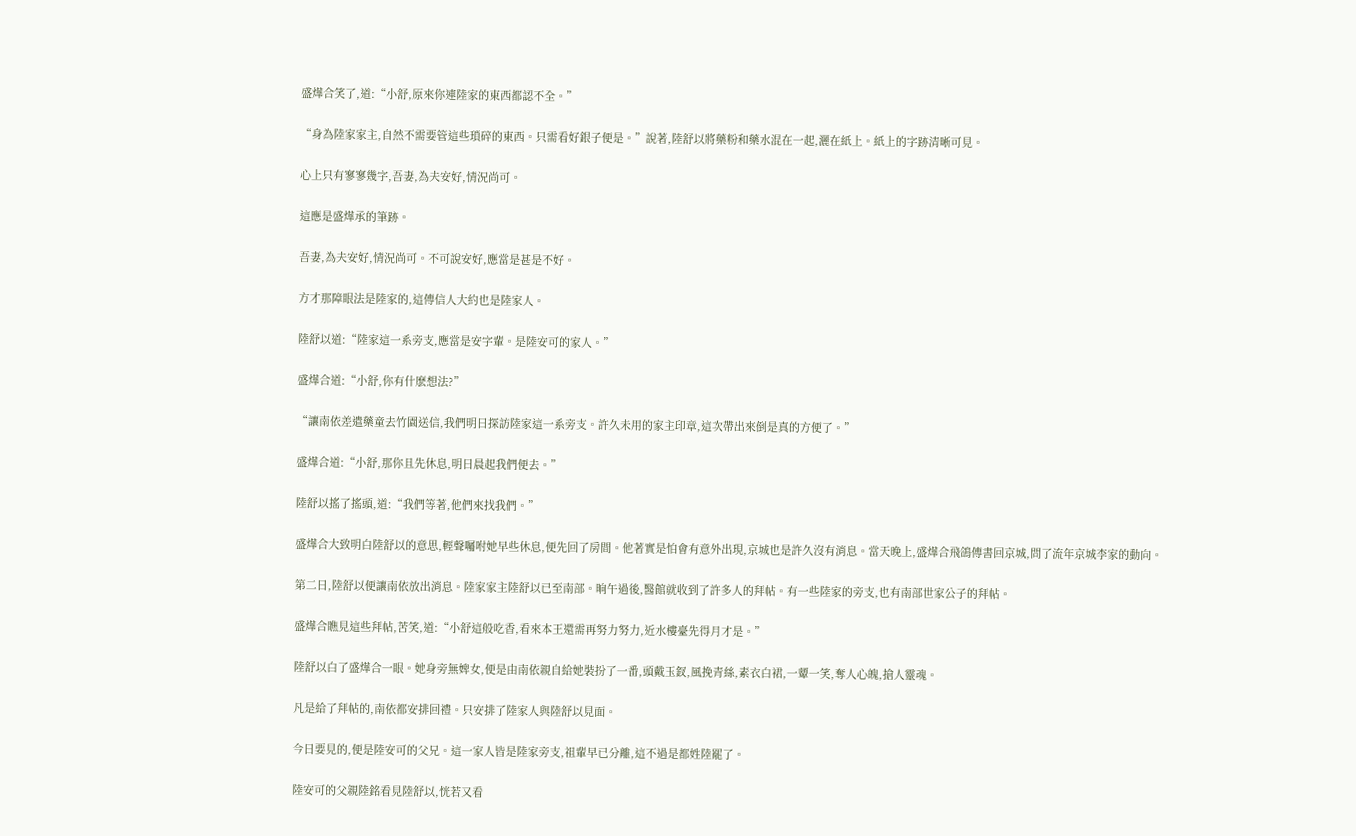盛燁合笑了,道:“小舒,原來你連陸家的東西都認不全。”

“身為陸家家主,自然不需要管這些瑣碎的東西。只需看好銀子便是。”說著,陸舒以將藥粉和藥水混在一起,灑在紙上。紙上的字跡清晰可見。

心上只有寥寥幾字,吾妻,為夫安好,情況尚可。

這應是盛燁承的筆跡。

吾妻,為夫安好,情況尚可。不可說安好,應當是甚是不好。

方才那障眼法是陸家的,這傳信人大約也是陸家人。

陸舒以道:“陸家這一系旁支,應當是安字輩。是陸安可的家人。”

盛燁合道:“小舒,你有什麽想法?”

“讓南依差遣藥童去竹園送信,我們明日探訪陸家這一系旁支。許久未用的家主印章,這次帶出來倒是真的方便了。”

盛燁合道:“小舒,那你且先休息,明日晨起我們便去。”

陸舒以搖了搖頭,道:“我們等著,他們來找我們。”

盛燁合大致明白陸舒以的意思,輕聲囑咐她早些休息,便先回了房間。他著實是怕會有意外出現,京城也是許久沒有消息。當天晚上,盛燁合飛鴿傳書回京城,問了流年京城李家的動向。

第二日,陸舒以便讓南依放出消息。陸家家主陸舒以已至南部。晌午過後,醫館就收到了許多人的拜帖。有一些陸家的旁支,也有南部世家公子的拜帖。

盛燁合瞧見這些拜帖,苦笑,道:“小舒這般吃香,看來本王還需再努力努力,近水樓臺先得月才是。”

陸舒以白了盛燁合一眼。她身旁無婢女,便是由南依親自給她裝扮了一番,頭戴玉釵,風挽青絲,素衣白裙,一顰一笑,奪人心魄,搶人靈魂。

凡是給了拜帖的,南依都安排回禮。只安排了陸家人與陸舒以見面。

今日要見的,便是陸安可的父兄。這一家人皆是陸家旁支,祖輩早已分離,這不過是都姓陸罷了。

陸安可的父親陸銘看見陸舒以,恍若又看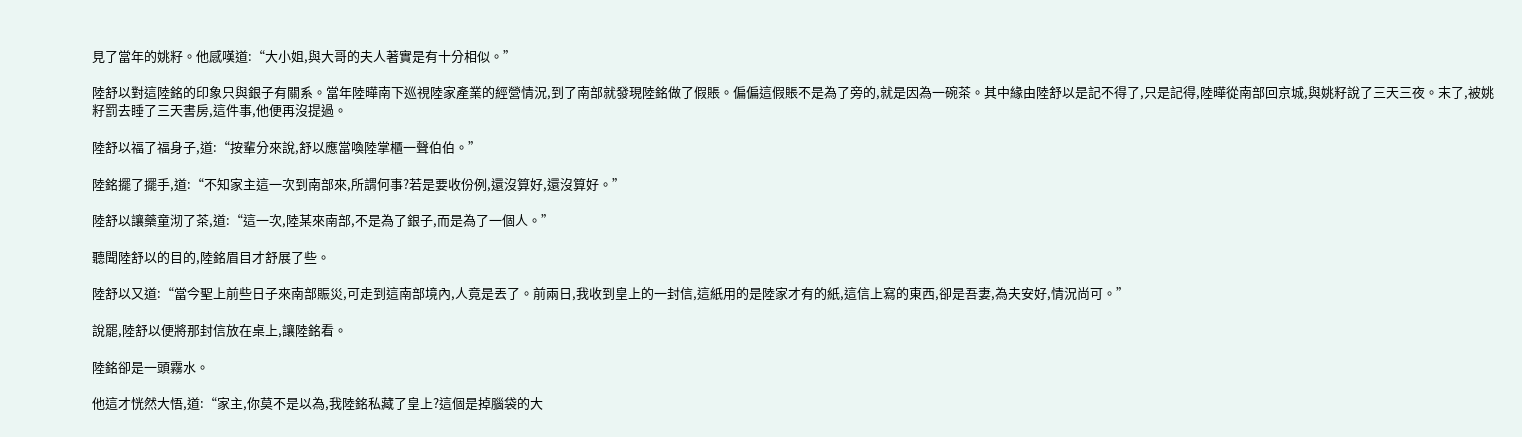見了當年的姚籽。他感嘆道:“大小姐,與大哥的夫人著實是有十分相似。”

陸舒以對這陸銘的印象只與銀子有關系。當年陸曄南下巡視陸家產業的經營情況,到了南部就發現陸銘做了假賬。偏偏這假賬不是為了旁的,就是因為一碗茶。其中緣由陸舒以是記不得了,只是記得,陸曄從南部回京城,與姚籽說了三天三夜。末了,被姚籽罰去睡了三天書房,這件事,他便再沒提過。

陸舒以福了福身子,道:“按輩分來說,舒以應當喚陸掌櫃一聲伯伯。”

陸銘擺了擺手,道:“不知家主這一次到南部來,所謂何事?若是要收份例,還沒算好,還沒算好。”

陸舒以讓藥童沏了茶,道:“這一次,陸某來南部,不是為了銀子,而是為了一個人。”

聽聞陸舒以的目的,陸銘眉目才舒展了些。

陸舒以又道:“當今聖上前些日子來南部賑災,可走到這南部境內,人竟是丟了。前兩日,我收到皇上的一封信,這紙用的是陸家才有的紙,這信上寫的東西,卻是吾妻,為夫安好,情況尚可。”

說罷,陸舒以便將那封信放在桌上,讓陸銘看。

陸銘卻是一頭霧水。

他這才恍然大悟,道:“家主,你莫不是以為,我陸銘私藏了皇上?這個是掉腦袋的大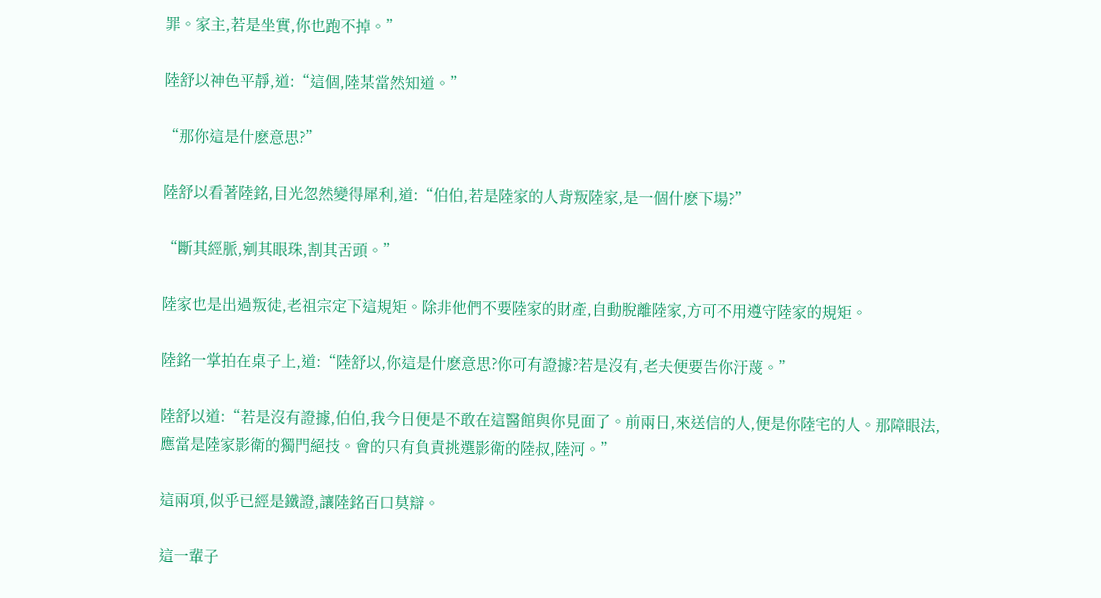罪。家主,若是坐實,你也跑不掉。”

陸舒以神色平靜,道:“這個,陸某當然知道。”

“那你這是什麽意思?”

陸舒以看著陸銘,目光忽然變得犀利,道:“伯伯,若是陸家的人背叛陸家,是一個什麽下場?”

“斷其經脈,剜其眼珠,割其舌頭。”

陸家也是出過叛徒,老祖宗定下這規矩。除非他們不要陸家的財產,自動脫離陸家,方可不用遵守陸家的規矩。

陸銘一掌拍在桌子上,道:“陸舒以,你這是什麽意思?你可有證據?若是沒有,老夫便要告你汙蔑。”

陸舒以道:“若是沒有證據,伯伯,我今日便是不敢在這醫館與你見面了。前兩日,來送信的人,便是你陸宅的人。那障眼法,應當是陸家影衛的獨門絕技。會的只有負責挑選影衛的陸叔,陸河。”

這兩項,似乎已經是鐵證,讓陸銘百口莫辯。

這一輩子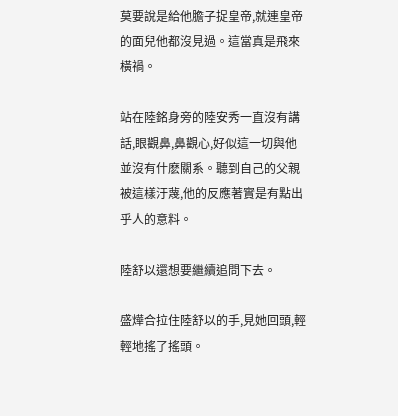莫要說是給他膽子捉皇帝,就連皇帝的面兒他都沒見過。這當真是飛來橫禍。

站在陸銘身旁的陸安秀一直沒有講話,眼觀鼻,鼻觀心,好似這一切與他並沒有什麽關系。聽到自己的父親被這樣汙蔑,他的反應著實是有點出乎人的意料。

陸舒以還想要繼續追問下去。

盛燁合拉住陸舒以的手,見她回頭,輕輕地搖了搖頭。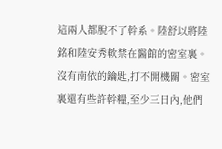這兩人都脫不了幹系。陸舒以將陸銘和陸安秀軟禁在醫館的密室裏。沒有南依的鑰匙,打不開機關。密室裏還有些許幹糧,至少三日內,他們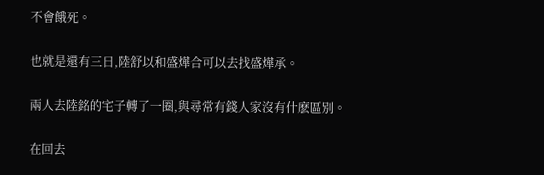不會餓死。

也就是還有三日,陸舒以和盛燁合可以去找盛燁承。

兩人去陸銘的宅子轉了一圈,與尋常有錢人家沒有什麽區別。

在回去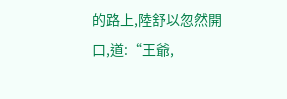的路上,陸舒以忽然開口,道:“王爺,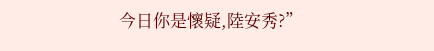今日你是懷疑,陸安秀?”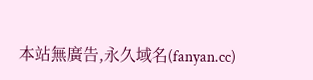本站無廣告,永久域名(fanyan.cc)